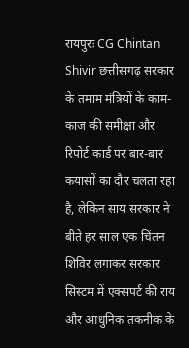रायपुरः CG Chintan Shivir छत्तीसगढ़ सरकार के तमाम मंत्रियों के काम-काज की समीक्षा और रिपोर्ट कार्ड पर बार-बार कयासों का दौर चलता रहा है, लेकिन साय सरकार ने बीते हर साल एक चिंतन शिविर लगाकर सरकार सिस्टम में एक्सपर्ट की राय और आधुनिक तकनीक के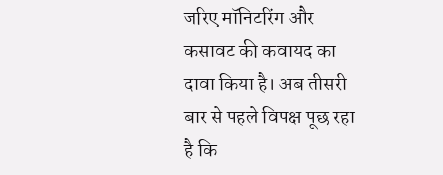जरिए मॉनिटरिंग और कसावट की कवायद का दावा किया है। अब तीसरी बार से पहले विपक्ष पूछ रहा है कि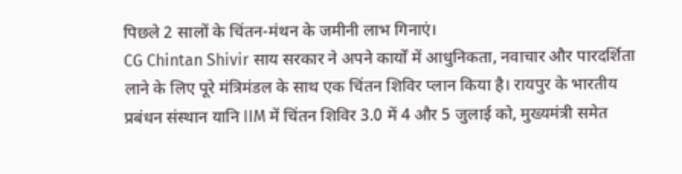पिछले 2 सालों के चिंतन-मंथन के जमीनी लाभ गिनाएं।
CG Chintan Shivir साय सरकार ने अपने कार्यों में आधुनिकता, नवाचार और पारदर्शिता लाने के लिए पूरे मंत्रिमंडल के साथ एक चिंतन शिविर प्लान किया है। रायपुर के भारतीय प्रबंधन संस्थान यानि IIM में चिंतन शिविर 3.0 में 4 और 5 जुलाई को, मुख्यमंत्री समेत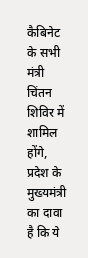कैबिनेट के सभी मंत्री चिंतन शिविर में शामिल होंगे, प्रदेश के मुख्यमंत्री का दावा है कि ये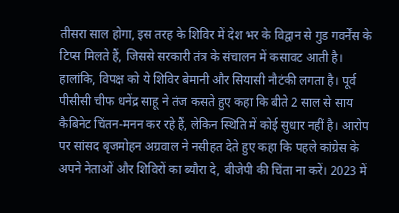तीसरा साल होगा, इस तरह के शिविर में देश भर के विद्वान से गुड गवर्नेंस के टिप्स मिलते हैं, जिससे सरकारी तंत्र के संचालन में कसावट आती है।
हालांकि, विपक्ष को ये शिविर बेमानी और सियासी नौटंकी लगता है। पूर्व पीसीसी चीफ धनेंद्र साहू ने तंज कसते हुए कहा कि बीते 2 साल से साय कैबिनेट चिंतन-मनन कर रहे हैं, लेकिन स्थिति में कोई सुधार नहीं है। आरोप पर सांसद बृजमोहन अग्रवाल ने नसीहत देते हुए कहा कि पहले कांग्रेस के अपने नेताओं और शिविरों का ब्यौरा दे, बीजेपी की चिंता ना करें। 2023 में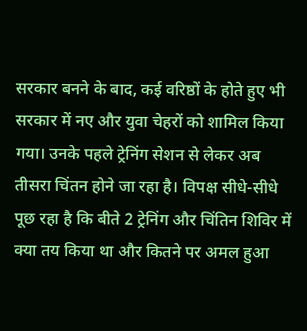सरकार बनने के बाद, कई वरिष्ठों के होते हुए भी सरकार में नए और युवा चेहरों को शामिल किया गया। उनके पहले ट्रेनिंग सेशन से लेकर अब तीसरा चिंतन होने जा रहा है। विपक्ष सीधे-सीधे पूछ रहा है कि बीते 2 ट्रेनिंग और चिंतिन शिविर में क्या तय किया था और कितने पर अमल हुआ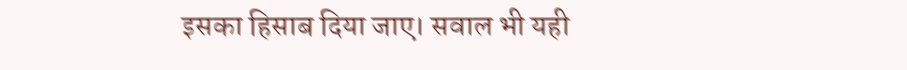इसका हिसाब दिया जाए। सवाल भी यही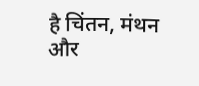है चिंतन, मंथन और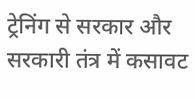ट्रेनिंग से सरकार और सरकारी तंत्र में कसावट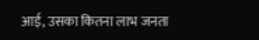आई, उसका कितना लाभ जनता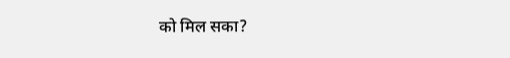को मिल सका?